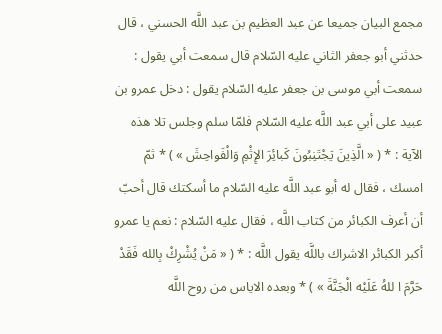مجمع البيان جميعا عن عبد العظيم بن عبد اللَّه الحسني ، قال حدثني أبو جعفر الثاني عليه السّلام قال سمعت أبي يقول : سمعت أبي موسى بن جعفر عليه السّلام يقول : دخل عمرو بن عبيد على أبي عبد اللَّه عليه السّلام فلمّا سلم وجلس تلا هذه الآية : * ( « الَّذِينَ يَجْتَنِبُونَ كَبائِرَ الإِثْمِ وَالْفَواحِشَ » ) * ثمّ امسك ، فقال له أبو عبد اللَّه عليه السّلام ما أسكتك قال أحبّ أن أعرف الكبائر من كتاب اللَّه ، فقال عليه السّلام : نعم يا عمرو أكبر الكبائر الاشراك باللَّه يقول اللَّه : * ( « مَنْ يُشْرِكْ بِالله فَقَدْ حَرَّمَ ا للهُ عَلَيْه الْجَنَّةَ » ) * وبعده الاياس من روح اللَّه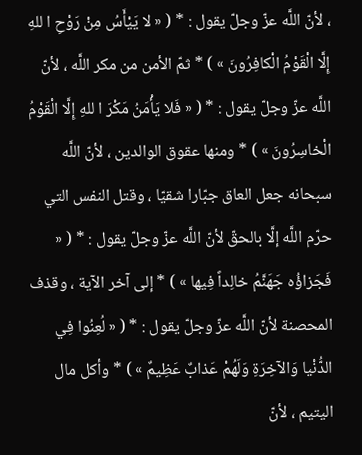، لأنّ اللَّه عزّ وجلّ يقول : * ( « لا يَيْأَسُ مِنْ رَوْحِ ا للهِ إِلَّا الْقَوْمُ الْكافِرُونَ » ) * ثمّ الأمن من مكر اللَّه ، لأنّ اللَّه عزّ وجلّ يقول : * ( « فَلا يَأْمَنُ مَكْرَ ا للهِ إِلَّا الْقَوْمُ الْخاسِرُونَ » ) * ومنها عقوق الوالدين ، لأنّ اللَّه سبحانه جعل العاق جبّارا شقيّا ، وقتل النفس التي حرّم اللَّه إلَّا بالحقّ لأنّ اللَّه عزّ وجلّ يقول : * ( « فَجَزاؤُه جَهَنَّمُ خالِداً فِيها » ) * إلى آخر الآية ، وقذف المحصنة لأنّ اللَّه عزّ وجلّ يقول : * ( « لُعِنُوا فِي الدُّنْيا وَالآخِرَةِ وَلَهُمْ عَذابٌ عَظِيمٌ » ) * وأكل مال اليتيم ، لأنّ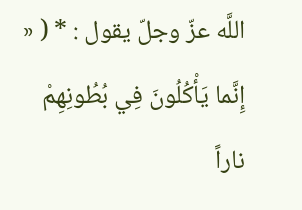اللَّه عزّ وجلّ يقول : * ( « إِنَّما يَأْكُلُونَ فِي بُطُونِهِمْ ناراً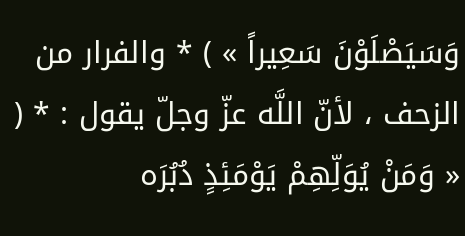وَسَيَصْلَوْنَ سَعِيراً » ) * والفرار من الزحف ، لأنّ اللَّه عزّ وجلّ يقول : * ( « وَمَنْ يُوَلِّهِمْ يَوْمَئِذٍ دُبُرَه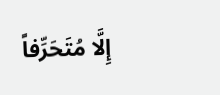إِلَّا مُتَحَرِّفاً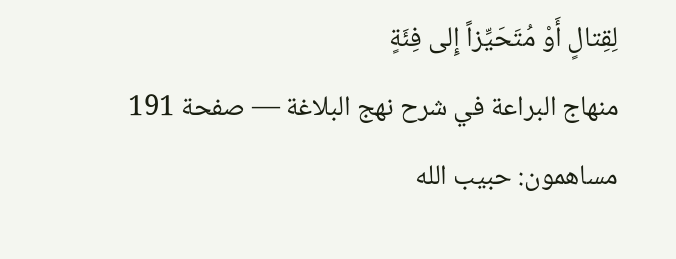لِقِتالٍ أَوْ مُتَحَيِّزاً إِلى فِئَةٍ
منهاج البراعة في شرح نهج البلاغة — صفحة 191
مساهمون: حبيب الله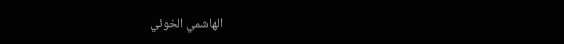الهاشمي الخوئي